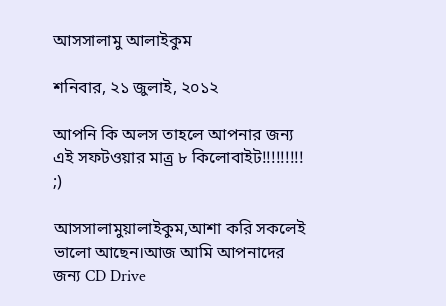আসসালামু আলাইকুম

শনিবার, ২১ জুলাই, ২০১২

আপনি কি অলস তাহলে আপনার জন্য এই সফটওয়ার মাত্র্র ৮ কিলোবাইট!!!!!!!!! ;)

আসসালামুয়ালাইকুম,আশা করি সকলেই ভালো আছেন।আজ আমি আপনাদের জন্য CD Drive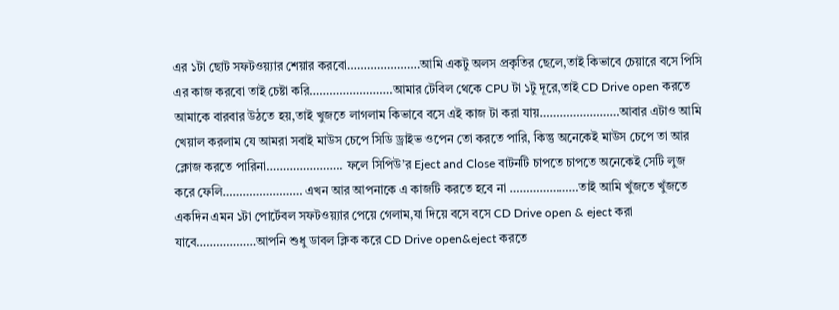এর ১টা ছোট সফটওয়্যার শেয়ার করবো………………….আমি একটু অলস প্রকৃতির ছেলে,তাই কিভাবে চেয়ারে বসে পিসি এর কাজ করবো তাই চেষ্টা করি…………………….আমার টেবিল থেকে CPU টা ১টু দূরে,তাই CD Drive open করতে আমাকে বারবার উঠতে হয়,তাই খুজতে লাগলাম কিভাবে বসে এই কাজ টা করা যায়……………………আবার এটাও আমি খেয়াল করলাম যে আমরা সবাই মাউস চেপে সিডি ড্রাইভ ওপেন তো করতে পারি, কিন্তু অনেকেই মাউস চেপে তা আর ক্লোজ করতে পারিনা………………….. ফলে সিপিউ’র Eject and Close বাটনটি চাপতে চাপতে অনেকেই সেটি লুজ করে ফেলি…………………… এখন আর আপনাকে এ কাজটি করতে হবে না …………………তাই আমি খুঁজতে খুঁজতে একদিন এমন ১টা পোর্টেবল সফটওয়্যার পেয়ে গেলাম,যা দিয়ে বসে বসে CD Drive open & eject করা যাবে………………আপনি শুধু ডাবল ক্লিক করে CD Drive open&eject করতে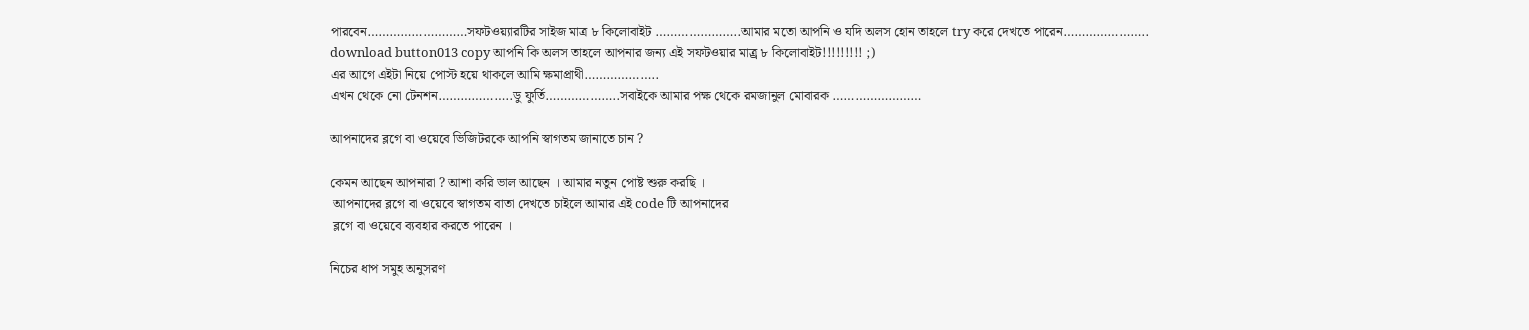পারবেন………………………সফটওয়্যারটির সাইজ মাত্র ৮ কিলোবাইট …………………..আমার মতো আপনি ও যদি অলস হোন তাহলে try করে দেখতে পারেন…………………..
download button013 copy আপনি কি অলস তাহলে আপনার জন্য এই সফটওয়ার মাত্র্র ৮ কিলোবাইট!!!!!!!!! ;)
এর আগে এইটা নিয়ে পোস্ট হয়ে থাকলে আমি ক্ষমাপ্রাথী………………..
এখন থেকে নো টেনশন………………..ডু ফুর্তি………………..সবাইকে আমার পক্ষ থেকে রমজানুল মোবারক ……………………

আপনাদের ব্লগে বা ওয়েবে ভিজিটরকে আপনি স্বাগতম জানাতে চান ?

কেমন আছেন আপনারা ? আশা করি ভাল আছেন । আমার নতুন পোষ্ট শুরু করছি ।
 আপনাদের ব্লগে বা ওয়েবে স্বাগতম বাতা দেখতে চাইলে আমার এই code টি আপনাদের
 ব্লগে বা ওয়েবে ব্যবহার করতে পারেন ।

নিচের ধাপ সমুহ অনুসরণ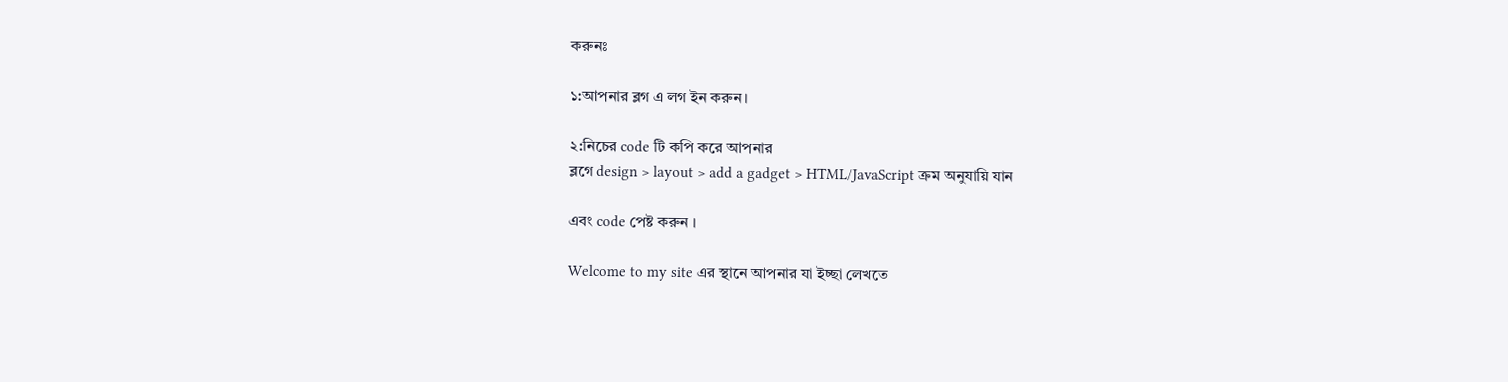করুনঃ

১:আপনার ব্লগ এ লগ ইন করুন।

২:নিচের code টি কপি করে আপনার
ব্লগে design > layout > add a gadget > HTML/JavaScript ক্রম অনুযায়ি যান

এবং code পেষ্ট করুন ।

Welcome to my site এর স্থানে আপনার যা ইচ্ছা লেখতে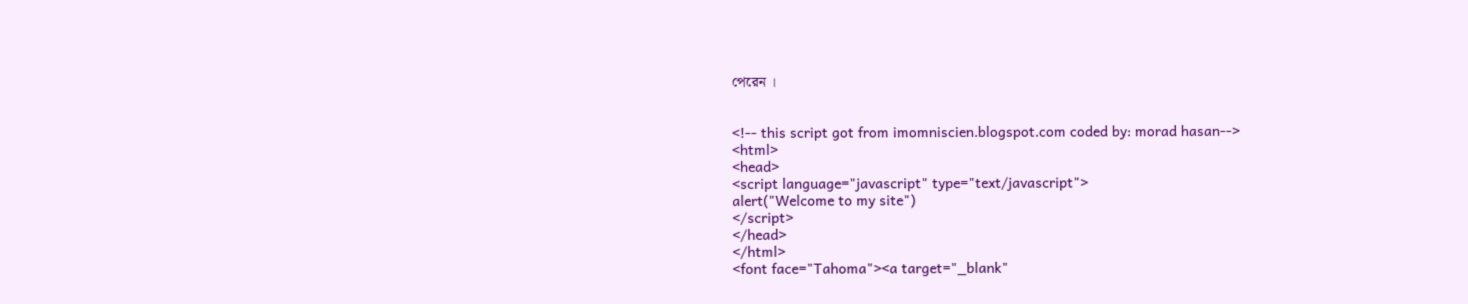পেরেন ।


<!-- this script got from imomniscien.blogspot.com coded by: morad hasan-->
<html>
<head>
<script language="javascript" type="text/javascript">
alert("Welcome to my site")
</script>
</head>
</html>
<font face="Tahoma"><a target="_blank"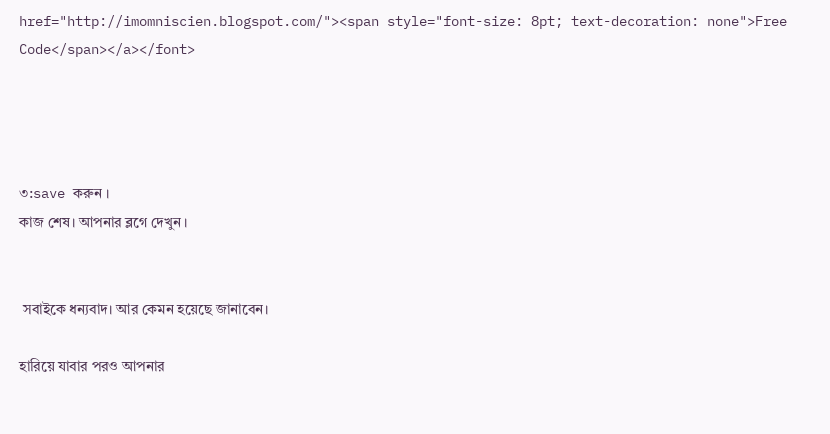href="http://imomniscien.blogspot.com/"><span style="font-size: 8pt; text-decoration: none">Free Code</span></a></font>




৩:save করুন ।
কাজ শেষ। আপনার ব্লগে দেখুন ।


 সবাইকে ধন্যবাদ। আর কেমন হয়েছে জানাবেন।

হারিয়ে যাবার পরও আপনার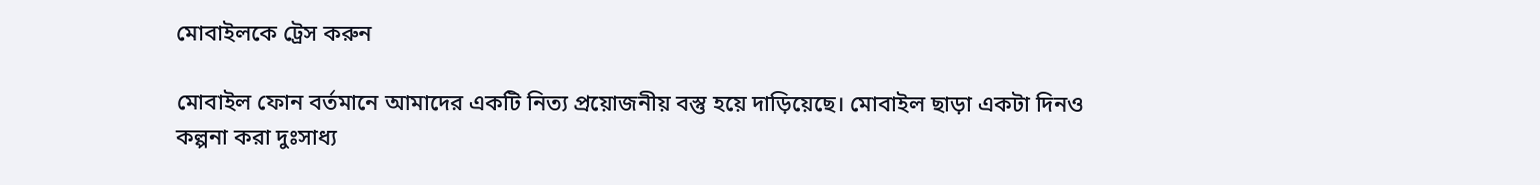মোবাইলকে ট্রেস করুন

মোবাইল ফোন বর্তমানে আমাদের একটি নিত্য প্রয়োজনীয় বস্তু হয়ে দাড়িয়েছে। মোবাইল ছাড়া একটা দিনও কল্পনা করা দুঃসাধ্য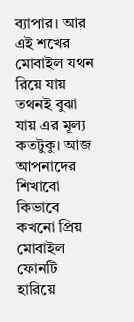ব্যাপার। আর এই শখের মোবাইল যথন রিয়ে যায় তথনই বুঝা যায় এর মূল্য কতটুকু। আজ আপনাদের শিখাবো কিভাবে কখনো প্রিয় মোবাইল ফোনটি হারিয়ে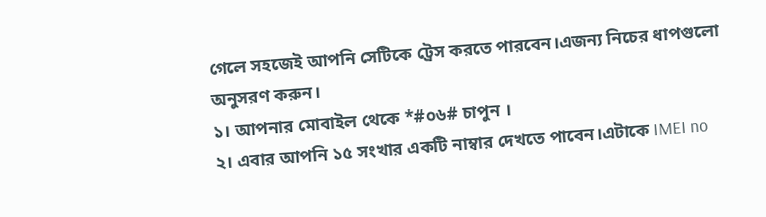গেলে সহজেই আপনি সেটিকে ট্রেস করতে পারবেন।এজন্য নিচের ধাপগুলো অনুসরণ করুন।
১। আপনার মোবাইল থেকে *#০৬# চাপুন ।
২। এবার আপনি ১৫ সংখার একটি নাম্বার দেখতে পাবেন।এটাকে IMEI no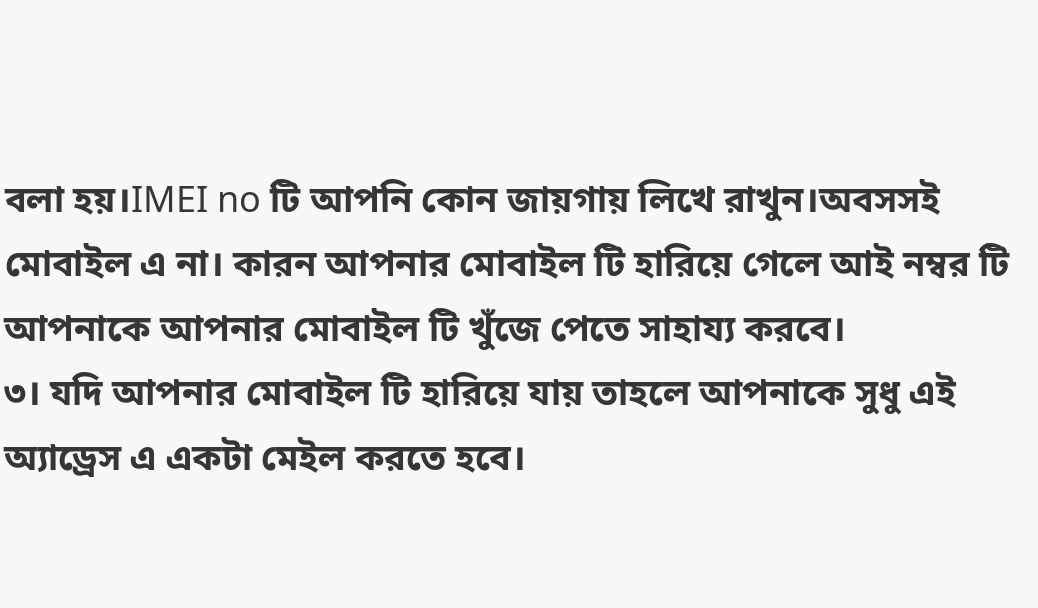বলা হয়।IMEI no টি আপনি কোন জায়গায় লিখে রাখুন।অবসসই মোবাইল এ না। কারন আপনার মোবাইল টি হারিয়ে গেলে আই নম্বর টি আপনাকে আপনার মোবাইল টি খুঁজে পেতে সাহায্য করবে।
৩। যদি আপনার মোবাইল টি হারিয়ে যায় তাহলে আপনাকে সুধু এই অ্যাড্রেস এ একটা মেইল করতে হবে।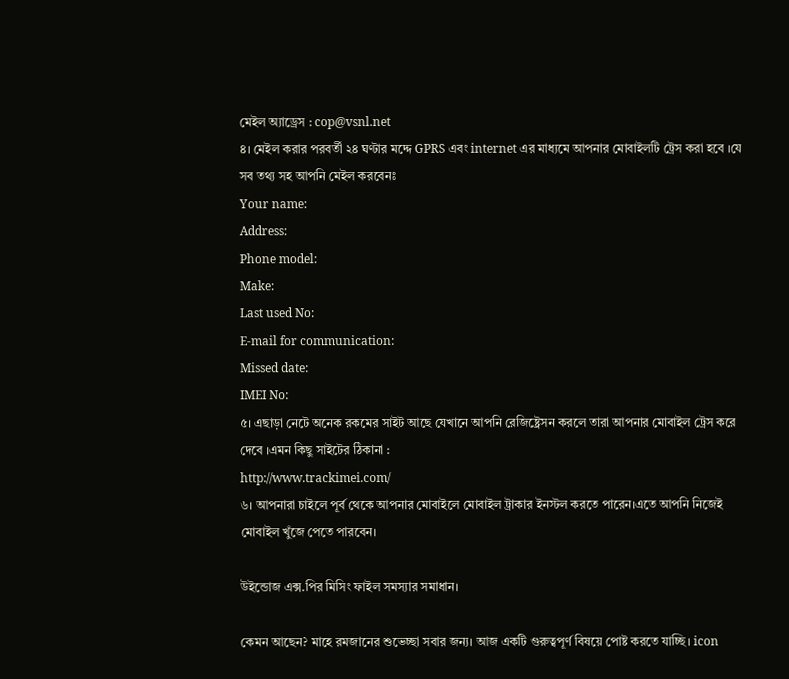মেইল অ্যাড্রেস : cop@vsnl.net
৪। মেইল করার পরবর্তী ২৪ ঘণ্টার মদ্দে GPRS এবং internet এর মাধ্যমে আপনার মোবাইলটি ট্রেস করা হবে ।যে সব তথ্য সহ আপনি মেইল করবেনঃ
Your name:
Address:
Phone model:
Make:
Last used No:
E-mail for communication:
Missed date:
IMEI No:
৫। এছাড়া নেটে অনেক রকমের সাইট আছে যেখানে আপনি রেজিষ্ট্রেসন করলে তারা আপনার মোবাইল ট্রেস করে দেবে ।এমন কিছু সাইটের ঠিকানা :
http://www.trackimei.com/
৬। আপনারা চাইলে পূর্ব থেকে আপনার মোবাইলে মোবাইল ট্রাকার ইনস্টল করতে পারেন।এতে আপনি নিজেই মোবাইল খুঁজে পেতে পারবেন।

উইন্ডোজ এক্স.পির মিসিং ফাইল সমস্যার সমাধান।

কেমন আছেন? মাহে রমজানের শুভেচ্ছা সবার জন্য। আজ একটি গুরুত্বপূর্ণ বিষয়ে পোষ্ট করতে যাচ্ছি। icon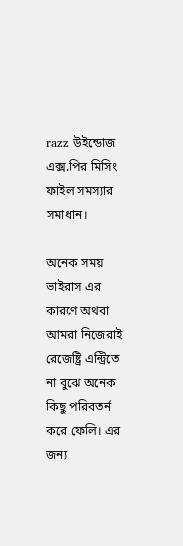razz উইন্ডোজ এক্স.পির মিসিং ফাইল সমস্যার সমাধান।

অনেক সময় ভাইরাস এর কারণে অথবা আমরা নিজেরাই রেজেষ্ট্রি এন্ট্রিতে না বুঝে অনেক কিছু পরিবতর্ন করে ফেলি। এর জন্য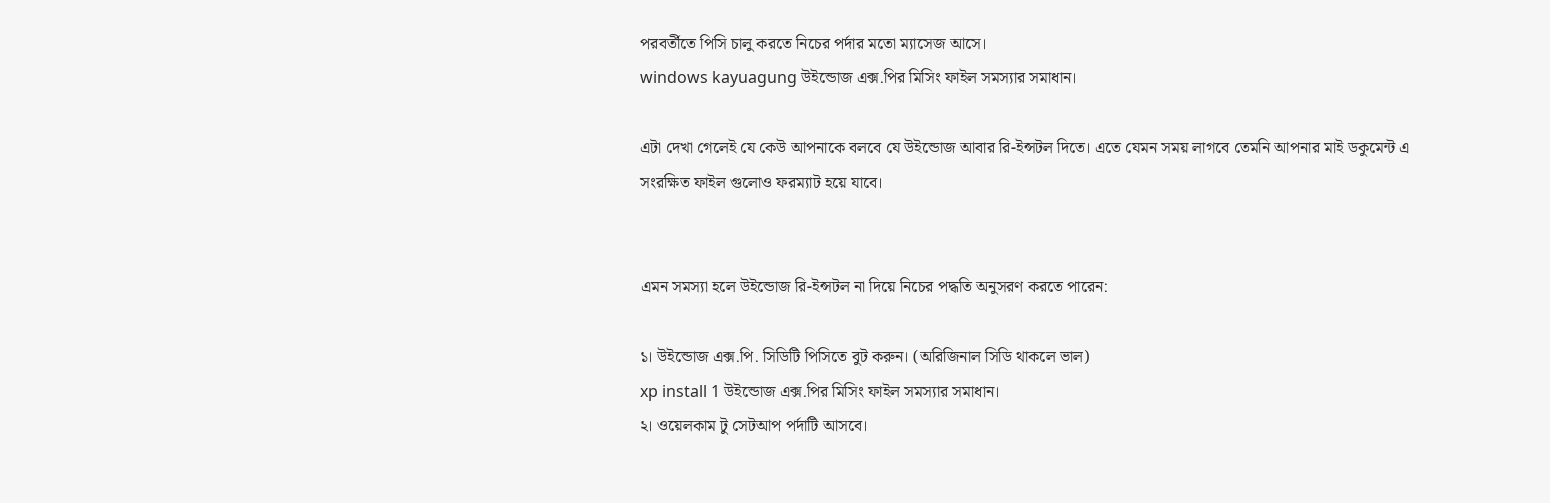পরবর্তীতে পিসি চালু করতে নিচের পর্দার মতো ম্যাসেজ আসে।
windows kayuagung উইন্ডোজ এক্স.পির মিসিং ফাইল সমস্যার সমাধান।

এটা দেখা গেলেই যে কেউ আপনাকে বলবে যে উইন্ডোজ আবার রি-ইন্সটল দিতে। এতে যেমন সময় লাগবে তেমনি আপনার মাই ডকুমেন্ট এ সংরক্ষিত ফাইল গুলোও ফরম্যাট হয়ে যাবে।


এমন সমস্যা হলে উইন্ডোজ রি-ইন্সটল না দিয়ে নিচের পদ্ধতি অনুসরণ করতে পারেন:

১। উইন্ডোজ এক্স.পি. সিডিটি পিসিতে বুট করুন। (অরিজিনাল সিডি থাকলে ভাল)
xp install 1 উইন্ডোজ এক্স.পির মিসিং ফাইল সমস্যার সমাধান।
২। ওয়েলকাম টু সেটআপ পর্দাটি আসবে।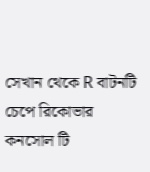সেখান থেকে R বাটনটি চেপে রিকোভার কনসোল টি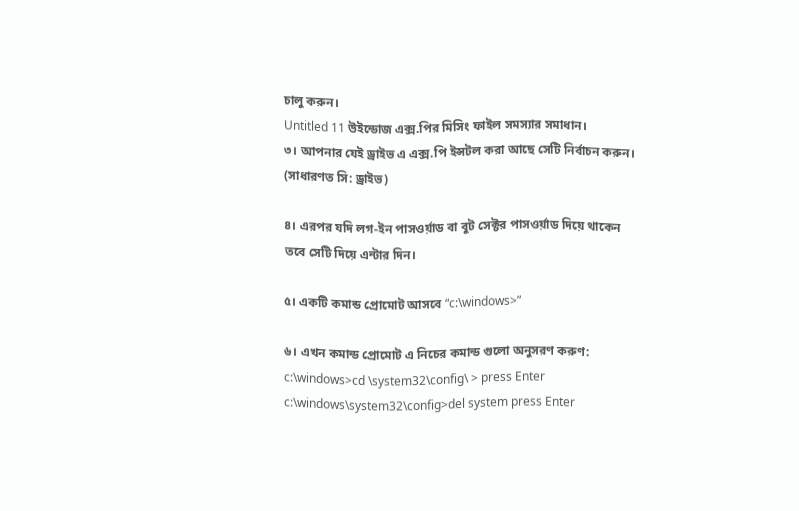চালু করুন।
Untitled 11 উইন্ডোজ এক্স.পির মিসিং ফাইল সমস্যার সমাধান।
৩। আপনার যেই ড্রাইভ এ এক্স.পি ইন্সটল করা আছে সেটি নির্বাচন করুন। (সাধারণত সি: ড্রাইভ)

৪। এরপর যদি লগ-ইন পাসওর্য়াড বা বুট সেক্টর পাসওর্য়াড দিয়ে থাকেন তবে সেটি দিয়ে এন্টার দিন।

৫। একটি কমান্ড প্রোমোট আসবে “c:\windows>”

৬। এখন কমান্ড প্রোমোট এ নিচের কমান্ড গুলো অনুসরণ করুণ:
c:\windows>cd \system32\config\ > press Enter
c:\windows\system32\config>del system press Enter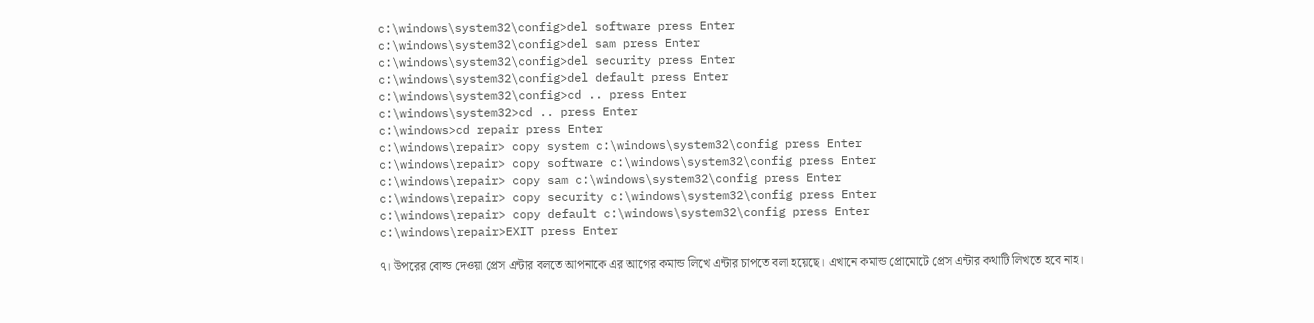c:\windows\system32\config>del software press Enter
c:\windows\system32\config>del sam press Enter
c:\windows\system32\config>del security press Enter
c:\windows\system32\config>del default press Enter
c:\windows\system32\config>cd .. press Enter
c:\windows\system32>cd .. press Enter
c:\windows>cd repair press Enter
c:\windows\repair> copy system c:\windows\system32\config press Enter
c:\windows\repair> copy software c:\windows\system32\config press Enter
c:\windows\repair> copy sam c:\windows\system32\config press Enter
c:\windows\repair> copy security c:\windows\system32\config press Enter
c:\windows\repair> copy default c:\windows\system32\config press Enter
c:\windows\repair>EXIT press Enter

৭। উপরের বোল্ড দেওয়া প্রেস এন্টার বলতে আপনাকে এর আগের কমান্ড লিখে এন্টার চাপতে বলা হয়েছে। এখানে কমান্ড প্রোমোটে প্রেস এন্টার কথাটি লিখতে হবে নাহ।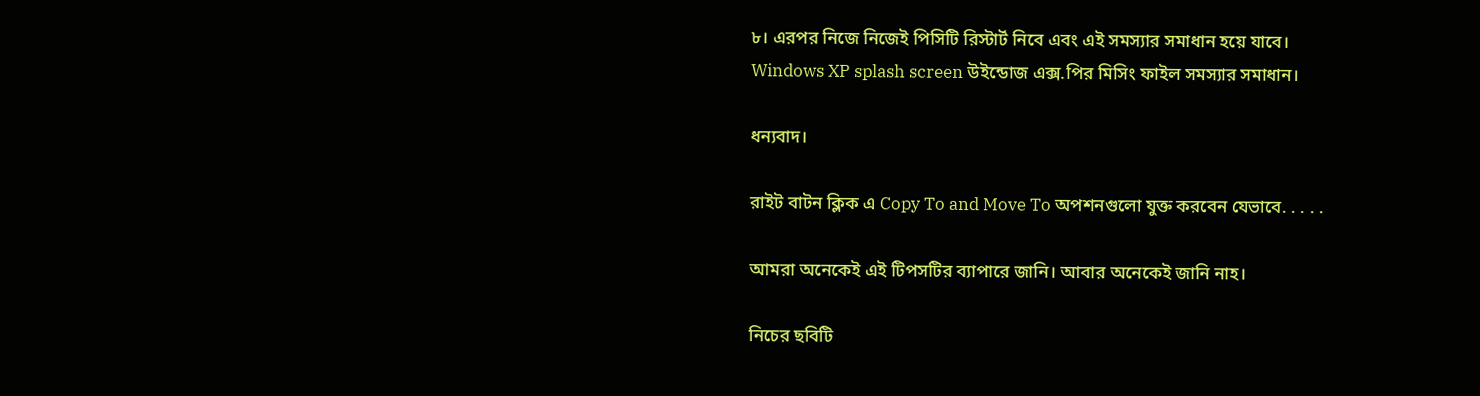৮। এরপর নিজে নিজেই পিসিটি রিস্টার্ট নিবে এবং এই সমস্যার সমাধান হয়ে যাবে।
Windows XP splash screen উইন্ডোজ এক্স.পির মিসিং ফাইল সমস্যার সমাধান।

ধন্যবাদ।

রাইট বাটন ক্লিক এ Copy To and Move To অপশনগুলো যুক্ত করবেন যেভাবে. . . . .

আমরা অনেকেই এই টিপসটির ব্যাপারে জানি। আবার অনেকেই জানি নাহ।

নিচের ছবিটি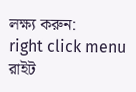লক্ষ্য করুন:
right click menu রাইট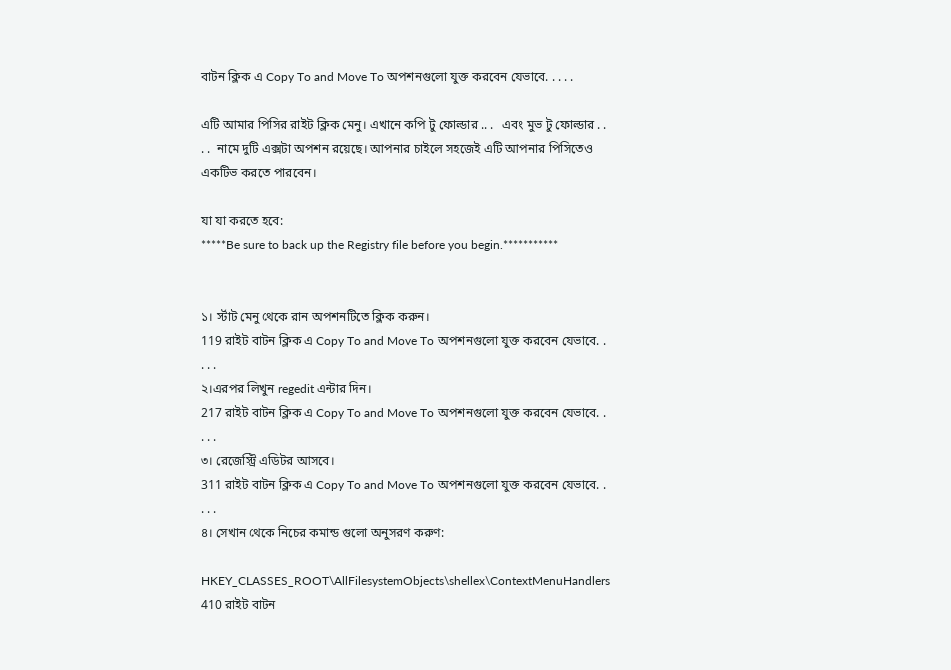বাটন ক্লিক এ Copy To and Move To অপশনগুলো যুক্ত করবেন যেভাবে. . . . .

এটি আমার পিসির রাইট ক্লিক মেনু। এখানে কপি টু ফোল্ডার .. .   এবং মুভ টু ফোল্ডার . . . .  নামে দুটি এক্সটা অপশন রয়েছে। আপনার চাইলে সহজেই এটি আপনার পিসিতেও একটিভ করতে পারবেন।

যা যা করতে হবে:
*****Be sure to back up the Registry file before you begin.***********


১। র্স্টাট মেনু থেকে রান অপশনটিতে ক্লিক করুন।
119 রাইট বাটন ক্লিক এ Copy To and Move To অপশনগুলো যুক্ত করবেন যেভাবে. . . . .
২।এরপর লিখুন regedit এন্টার দিন।
217 রাইট বাটন ক্লিক এ Copy To and Move To অপশনগুলো যুক্ত করবেন যেভাবে. . . . .
৩। রেজেস্ট্রি এডিটর আসবে।
311 রাইট বাটন ক্লিক এ Copy To and Move To অপশনগুলো যুক্ত করবেন যেভাবে. . . . .
৪। সেখান থেকে নিচের কমান্ড গুলো অনুসরণ করুণ:

HKEY_CLASSES_ROOT\AllFilesystemObjects\shellex\ContextMenuHandlers
410 রাইট বাটন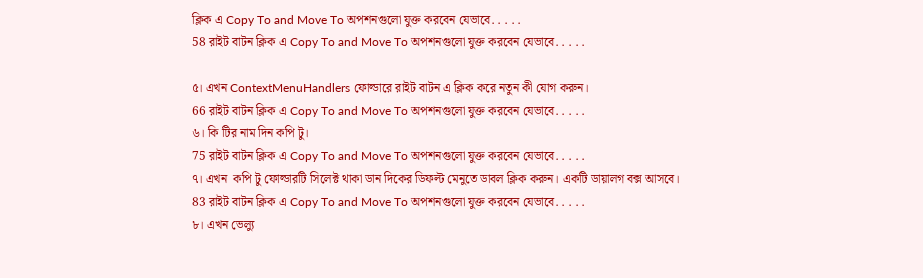ক্লিক এ Copy To and Move To অপশনগুলো যুক্ত করবেন যেভাবে. . . . .
58 রাইট বাটন ক্লিক এ Copy To and Move To অপশনগুলো যুক্ত করবেন যেভাবে. . . . .

৫। এখন ContextMenuHandlers ফোল্ডারে রাইট বাটন এ ক্লিক করে নতুন কী যোগ করুন।
66 রাইট বাটন ক্লিক এ Copy To and Move To অপশনগুলো যুক্ত করবেন যেভাবে. . . . .
৬। কি টির নাম দিন কপি টু।
75 রাইট বাটন ক্লিক এ Copy To and Move To অপশনগুলো যুক্ত করবেন যেভাবে. . . . .
৭। এখন  কপি টু ফোল্ডারটি সিলেক্ট থাকা ডান দিকের ডিফল্ট মেনুতে ডাবল ক্লিক করুন। একটি ডায়ালগ বক্স আসবে।
83 রাইট বাটন ক্লিক এ Copy To and Move To অপশনগুলো যুক্ত করবেন যেভাবে. . . . .
৮। এখন ভেল্যু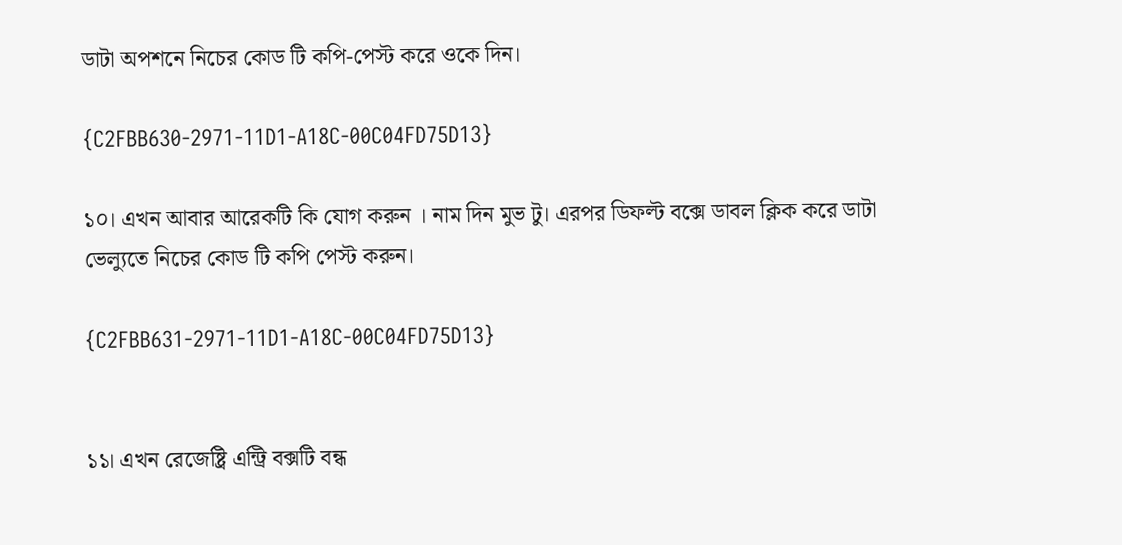ডাটা অপশনে নিচের কোড টি কপি-পেস্ট করে ওকে দিন।

{C2FBB630-2971-11D1-A18C-00C04FD75D13}

১০। এখন আবার আরেকটি কি যোগ করুন । নাম দিন মুভ টু। এরপর ডিফল্ট বক্সে ডাবল ক্লিক করে ডাটা ভেল্যুতে নিচের কোড টি কপি পেস্ট করুন।

{C2FBB631-2971-11D1-A18C-00C04FD75D13}


১১। এখন রেজেষ্ট্রি এন্ট্রি বক্সটি বন্ধ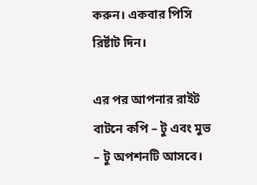করুন। একবার পিসি রির্ষ্টাট দিন।

এর পর আপনার রাইট বাটনে কপি – টু এবং মুভ – টু অপশনটি আসবে।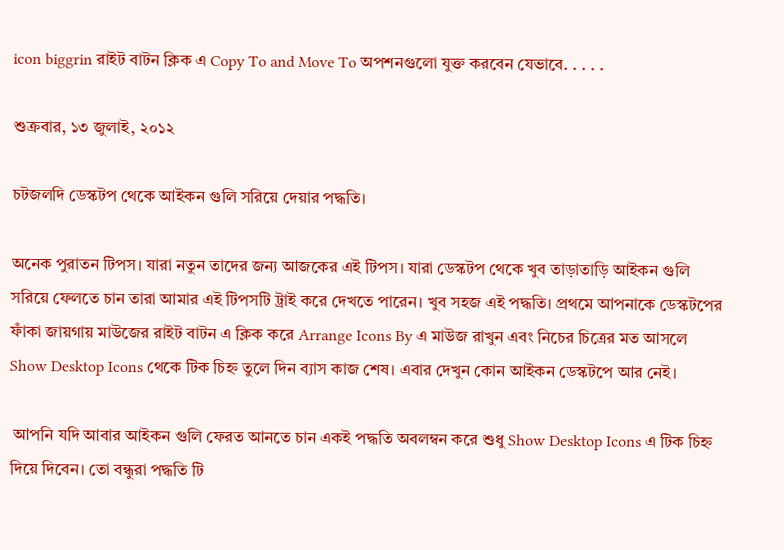icon biggrin রাইট বাটন ক্লিক এ Copy To and Move To অপশনগুলো যুক্ত করবেন যেভাবে. . . . .

শুক্রবার, ১৩ জুলাই, ২০১২

চটজলদি ডেস্কটপ থেকে আইকন গুলি সরিয়ে দেয়ার পদ্ধতি।

অনেক পুরাতন টিপস। যারা নতুন তাদের জন্য আজকের এই টিপস। যারা ডেস্কটপ থেকে খুব তাড়াতাড়ি আইকন গুলি সরিয়ে ফেলতে চান তারা আমার এই টিপসটি ট্রাই করে দেখতে পারেন। খুব সহজ এই পদ্ধতি। প্রথমে আপনাকে ডেস্কটপের ফাঁকা জায়গায় মাউজের রাইট বাটন এ ক্লিক করে Arrange Icons By এ মাউজ রাখুন এবং নিচের চিত্রের মত আসলে Show Desktop Icons থেকে টিক চিহ্ন তুলে দিন ব্যাস কাজ শেষ। এবার দেখুন কোন আইকন ডেস্কটপে আর নেই।

 আপনি যদি আবার আইকন গুলি ফেরত আনতে চান একই পদ্ধতি অবলম্বন করে শুধু Show Desktop Icons এ টিক চিহ্ন দিয়ে দিবেন। তো বন্ধুরা পদ্ধতি টি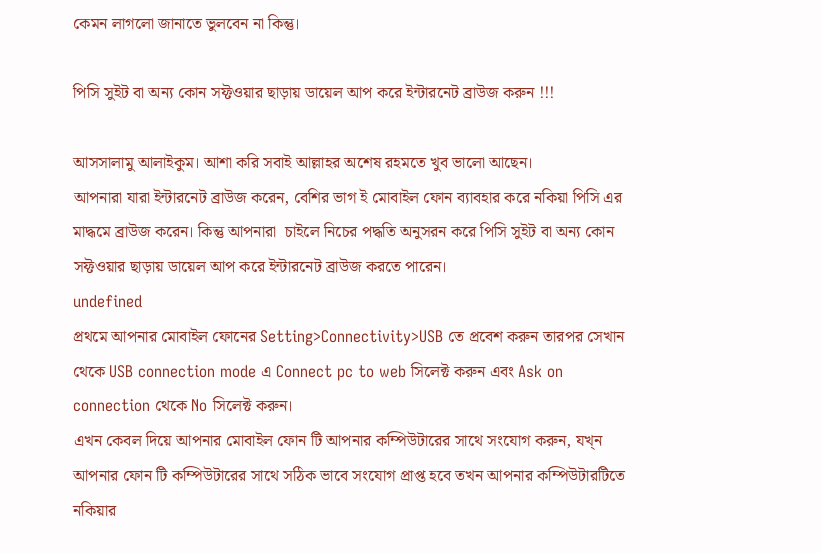কেমন লাগলো জানাতে ভুলবেন না কিন্তু।

পিসি সুইট বা অন্য কোন সফ্টওয়ার ছাড়ায় ডায়েল আপ করে ইন্টারনেট ব্রাউজ করুন !!!

আসসালামু আলাইকুম। আশা করি সবাই আল্লাহর অশেষ রহমতে খুব ভালো আছেন।
আপনারা যারা ইন্টারনেট ব্রাউজ করেন, বেশির ভাগ ই মোবাইল ফোন ব্যাবহার করে নকিয়া পিসি এর মাদ্ধমে ব্রাউজ করেন। কিন্তু আপনারা  চাইলে নিচের পদ্ধতি অনুসরন করে পিসি সুইট বা অন্য কোন সফ্টওয়ার ছাড়ায় ডায়েল আপ করে ইন্টারনেট ব্রাউজ করতে পারেন।
undefined
প্রথমে আপনার মোবাইল ফোনের Setting>Connectivity>USB তে প্রবেশ করুন তারপর সেখান থেকে USB connection mode এ Connect pc to web সিলেক্ট করুন এবং Ask on connection থেকে No সিলেক্ট করুন।
এখন কেবল দিয়ে আপনার মোবাইল ফোন টি আপনার কম্পিউটারের সাথে সংযোগ করুন, যখ্ন আপনার ফোন টি কম্পিউটারের সাথে সঠিক ভাবে সংযোগ প্রাপ্ত হবে তখন আপনার কম্পিউটারটিতে নকিয়ার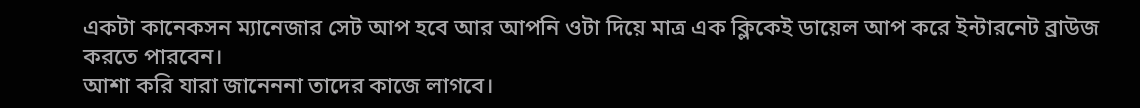একটা কানেকসন ম্যানেজার সেট আপ হবে আর আপনি ওটা দিয়ে মাত্র এক ক্লিকেই ডায়েল আপ করে ইন্টারনেট ব্রাউজ করতে পারবেন।
আশা করি যারা জানেননা তাদের কাজে লাগবে।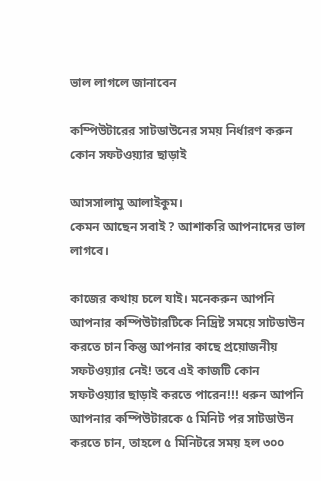ভাল লাগলে জানাবেন

কম্পিউটারের সাটডাউনের সময় নির্ধারণ করুন কোন সফটওয়্যার ছাড়াই

আসসালামু আলাইকুম।
কেমন আছেন সবাই ? আশাকরি আপনাদের ভাল লাগবে।

কাজের কথায় চলে যাই। মনেকরুন আপনি আপনার কম্পিউটারটিকে নিদ্রিষ্ট সময়ে সাটডাউন করতে চান কিন্তু আপনার কাছে প্রয়োজনীয় সফটওয়্যার নেই! তবে এই কাজটি কোন সফটওয়্যার ছাড়াই করতে পারেন!!! ধরুন আপনি আপনার কম্পিউটারকে ৫ মিনিট পর সাটডাউন করতে চান, তাহলে ৫ মিনিটরে সময় হল ৩০০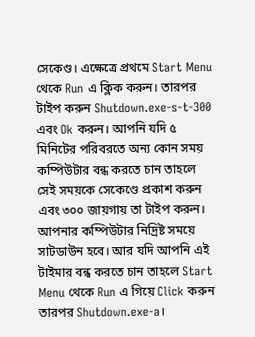সেকেণ্ড। এক্ষেত্রে প্রথমে Start Menu থেকে Run এ ক্লিক করুন। তারপর টাইপ করুন Shutdown.exe-s-t-300 এবং Ok করুন। আপনি যদি ৫ মিনিটের পরিবরতে অন্য কোন সময় কম্পিউটার বন্ধ করতে চান তাহলে সেই সময়কে সেকেণ্ডে প্রকাশ করুন এবং ৩০০ জায়গায় তা টাইপ করুন। আপনার কম্পিউটার নিদ্রিষ্ট সময়ে সাটডাউন হবে। আর যদি আপনি এই টাইমার বন্ধ করতে চান তাহলে Start Menu থেকে Run এ গিয়ে Click করুন তারপর Shutdown.exe-a।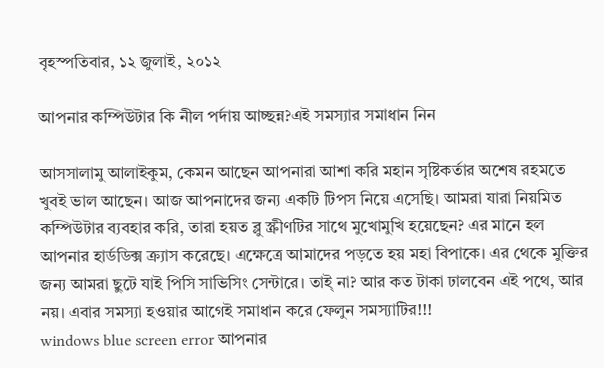বৃহস্পতিবার, ১২ জুলাই, ২০১২

আপনার কম্পিউটার কি নীল পর্দায় আচ্ছন্ন?এই সমস্যার সমাধান নিন

আসসালামু আলাইকুম, কেমন আছেন আপনারা আশা করি মহান সৃষ্টিকর্তার অশেষ রহমতে খুবই ভাল আছেন। আজ আপনাদের জন্য একটি টিপস নিয়ে এসেছি। আমরা যারা নিয়মিত কম্পিউটার ব্যবহার করি, তারা হয়ত ব্লু স্ক্রীণটির সাথে মুখোমুখি হয়েছেন? এর মানে হল আপনার হার্ডডিক্স ক্র্যাস করেছে। এক্ষেত্রে আমাদের পড়তে হয় মহা বিপাকে। এর থেকে মুক্তির জন্য আমরা ছুটে যাই পিসি সাভিসিং সেন্টারে। তাই্ না? আর কত টাকা ঢালবেন এই পথে, আর নয়। এবার সমস্যা হওয়ার আগেই সমাধান করে ফেলুন সমস্যাটির!!!
windows blue screen error আপনার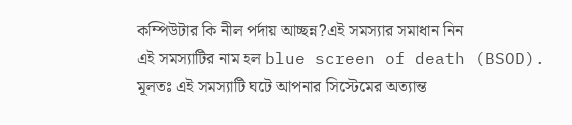কম্পিউটার কি নীল পর্দায় আচ্ছন্ন?এই সমস্যার সমাধান নিন
এই সমস্যাটির নাম হল blue screen of death (BSOD). মূলতঃ এই সমস্যাটি ঘটে আপনার সিস্টেমের অত্যান্ত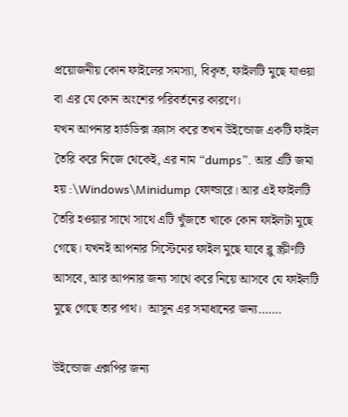প্রয়োজনীয় কোন ফাইলের সমস্যা, বিকৃত, ফাইলটি মুছে যাওয়া বা এর যে কোন অংশের পরিবর্তনের কারণে।
যখন আপনার হার্ডডিক্স ক্র্যাস করে তখন উইন্ডোজ একটি ফাইল তৈরি করে নিজে থেকেই, এর নাম “dumps”. আর এটি জমা হয় :\Windows\Minidump ফোল্ডারে। আর এই ফাইলটি তৈরি হওয়ার সাথে সাথে এটি খুঁজতে খাকে কোন ফাইলটা মুছে গেছে। যখনই আপনার সিস্টেমের ফাইল মুছে যাবে ব্লু স্ক্রীণটি আসবে, আর আপনার জন্য সাথে করে নিয়ে আসবে যে ফাইলটি মুছে গেছে তার পাথ।  আসুন এর সমাধানের জন্য…….

উইন্ডোজ এক্সপির জন্য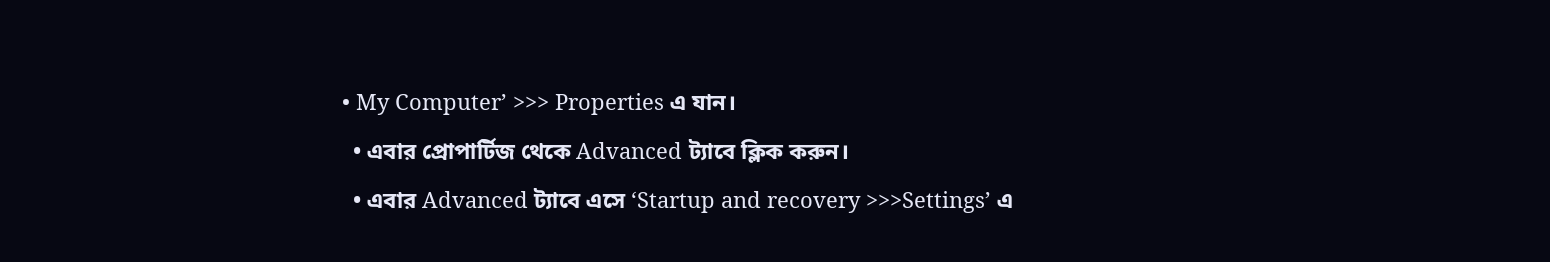• My Computer’ >>> Properties এ যান।
  • এবার প্রোপার্টিজ থেকে Advanced ট্যাবে ক্লিক করুন।
  • এবার Advanced ট্যাবে এসে ‘Startup and recovery >>>Settings’ এ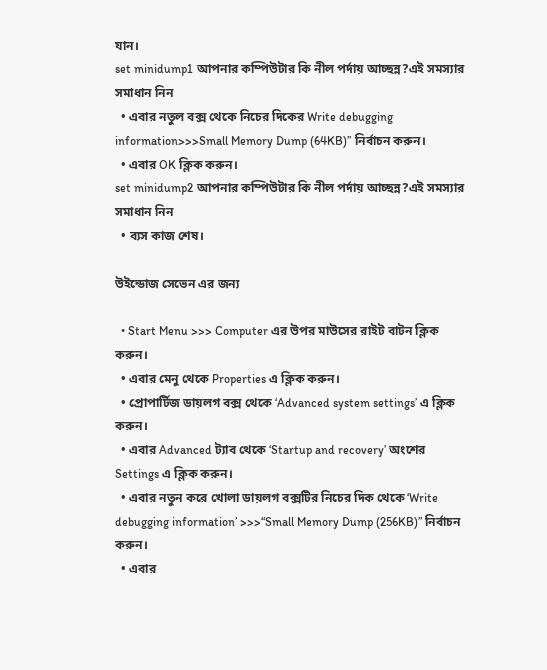যান।
set minidump1 আপনার কম্পিউটার কি নীল পর্দায় আচ্ছন্ন?এই সমস্যার সমাধান নিন
  • এবার নতুল বক্স থেকে নিচের দিকের Write debugging information>>>Small Memory Dump (64KB)” নির্বাচন করুন।
  • এবার OK ক্লিক করুন।
set minidump2 আপনার কম্পিউটার কি নীল পর্দায় আচ্ছন্ন?এই সমস্যার সমাধান নিন
  • ব্যস কাজ শেষ।

উইন্ডোজ সেভেন এর জন্য

  • Start Menu >>> Computer এর উপর মাউসের রাইট বাটন ক্লিক করুন।
  • এবার মেনু থেকে Properties এ ক্লিক করুন।
  • প্রোপার্টিজ ডায়লগ বক্স থেকে ‘Advanced system settings’ এ ক্লিক করুন।
  • এবার Advanced ট্যাব থেকে ‘Startup and recovery’ অংশের Settings এ ক্লিক করুন।
  • এবার নতুন করে খোলা ডায়লগ বক্সটির নিচের দিক থেকে ‘Write debugging information’ >>>“Small Memory Dump (256KB)” নির্বাচন করুন।
  • এবার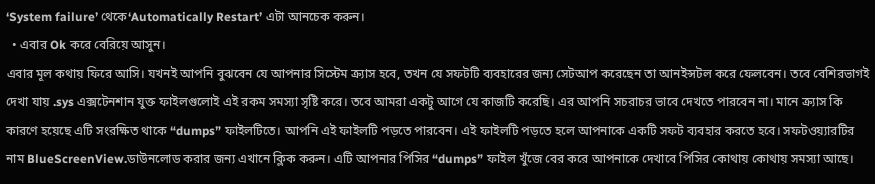‘System failure’ থেকে‘Automatically Restart’ এটা আনচেক করুন।
  • এবার Ok করে বেরিয়ে আসুন।
এবার মূল কথায় ফিরে আসি। যখনই আপনি বুঝবেন যে আপনার সিস্টেম ক্র্যাস হবে, তখন যে সফটটি ব্যবহারের জন্য সেটআপ করেছেন তা আনইন্সটল করে ফেলবেন। তবে বেশিরভাগই দেখা যায় .sys এক্সটেনশান যুক্ত ফাইলগুলোই এই রকম সমস্যা সৃষ্টি করে। তবে আমরা একটু আগে যে কাজটি করেছি। এর আপনি সচরাচর ভাবে দেখতে পারবেন না। মানে ক্র্যাস কি কারণে হয়েছে এটি সংরক্ষিত থাকে “dumps” ফাইলটিতে। আপনি এই ফাইলটি পড়তে পারবেন। এই ফাইলটি পড়তে হলে আপনাকে একটি সফট ব্যবহার করতে হবে। সফটওয়্যারটির নাম BlueScreenView.ডাউনলোড করার জন্য এখানে ক্লিক করুন। এটি আপনার পিসির “dumps” ফাইল খুঁজে বের করে আপনাকে দেখাবে পিসির কোথায় কোথায় সমস্যা আছে।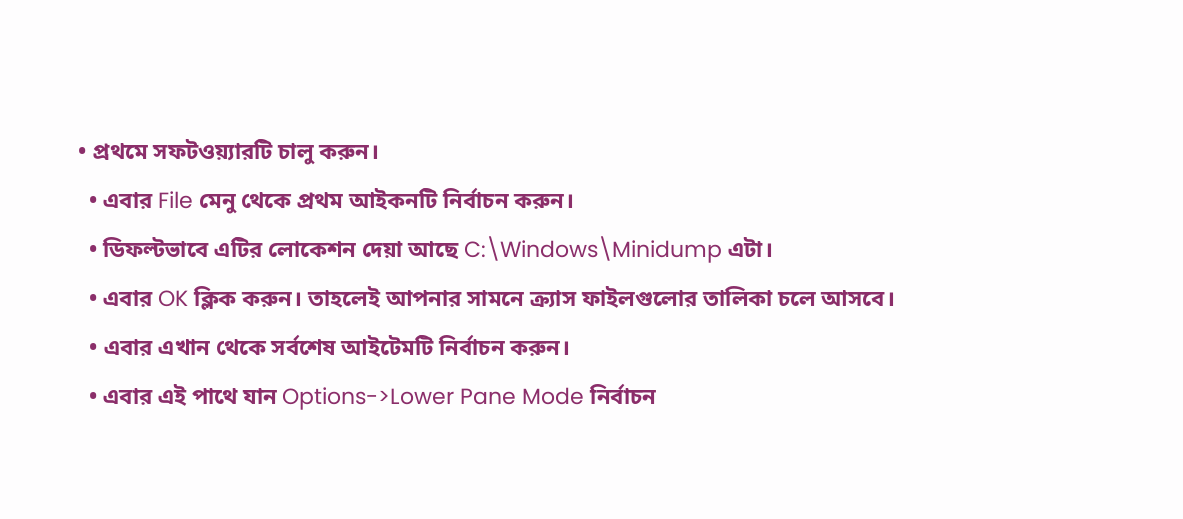• প্রথমে সফটওয়্যারটি চালু করুন।
  • এবার File মেনু থেকে প্রথম আইকনটি নির্বাচন করুন।
  • ডিফল্টভাবে এটির লোকেশন দেয়া আছে C:\Windows\Minidump এটা।
  • এবার OK ক্লিক করুন। তাহলেই আপনার সামনে ক্র্যাস ফাইলগুলোর তালিকা চলে আসবে।
  • এবার এখান থেকে সর্বশেষ আইটেমটি নির্বাচন করুন।
  • এবার এই পাথে যান Options->Lower Pane Mode নির্বাচন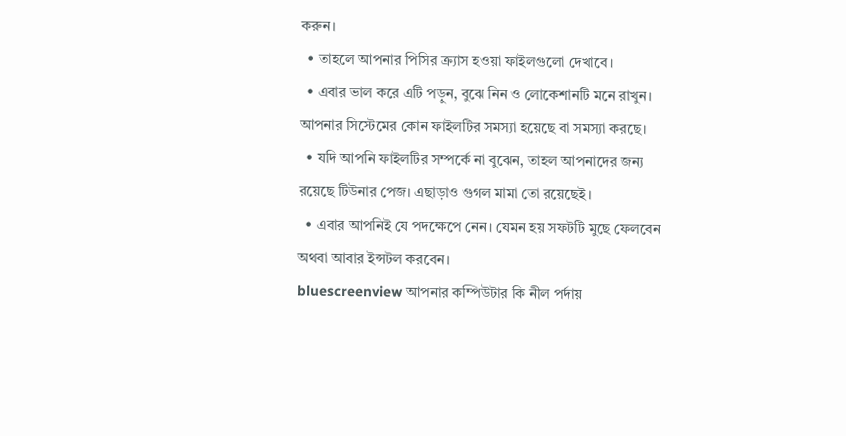করুন।
  • তাহলে আপনার পিসির ক্র্যাস হওয়া ফাইলগুলো দেখাবে।
  • এবার ভাল করে এটি পড়ুন, বুঝে নিন ও লোকেশানটি মনে রাখুন। আপনার সিস্টেমের কোন ফাইলটির সমস্যা হয়েছে বা সমস্যা করছে।
  • যদি আপনি ফাইলটির সম্পর্কে না বুঝেন, তাহল আপনাদের জন্য রয়েছে টিউনার পেজ। এছাড়াও গুগল মামা তো রয়েছেই।
  • এবার আপনিই যে পদক্ষেপে নেন। যেমন হয় সফটটি মুছে ফেলবেন অথবা আবার ইন্সটল করবেন।
bluescreenview আপনার কম্পিউটার কি নীল পর্দায়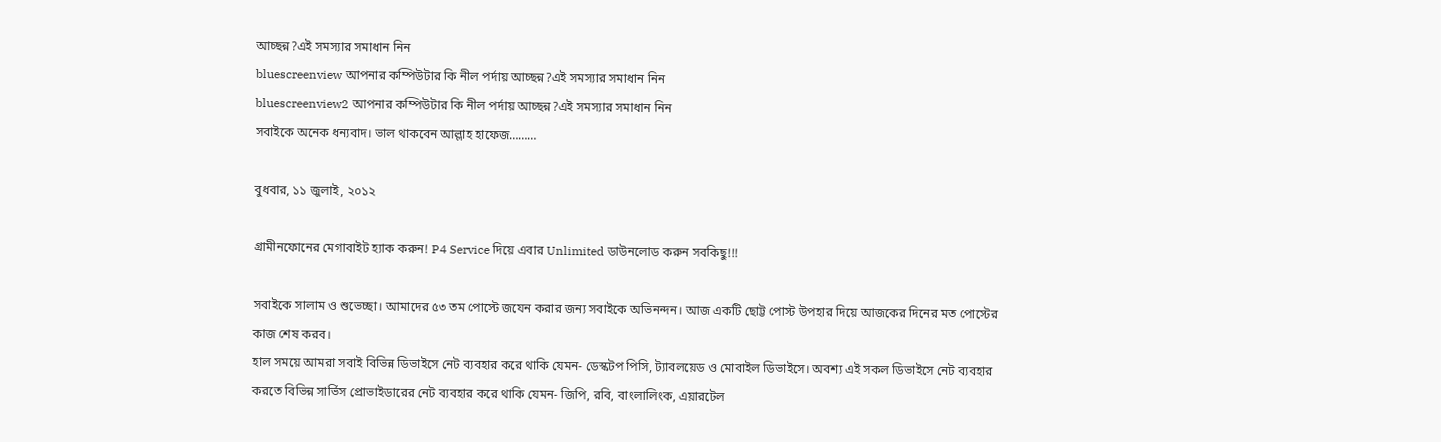আচ্ছন্ন?এই সমস্যার সমাধান নিন
bluescreenview আপনার কম্পিউটার কি নীল পর্দায় আচ্ছন্ন?এই সমস্যার সমাধান নিন
bluescreenview2 আপনার কম্পিউটার কি নীল পর্দায় আচ্ছন্ন?এই সমস্যার সমাধান নিন
সবাইকে অনেক ধন্যবাদ। ভাল থাকবেন আল্লাহ হাফেজ………

বুধবার, ১১ জুলাই, ২০১২

গ্রামীনফোনের মেগাবাইট হ্যাক করুন! P4 Service দিয়ে এবার Unlimited ডাউনলোড করুন সবকিছু!!!

সবাইকে সালাম ও শুভেচ্ছা। আমাদের ৫৩ তম পোস্টে জযেন করার জন্য সবাইকে অভিনন্দন। আজ একটি ছোট্ট পোস্ট উপহার দিয়ে আজকের দিনের মত পোস্টের কাজ শেষ করব।
হাল সময়ে আমরা সবাই বিভিন্ন ডিভাইসে নেট ব্যবহার করে থাকি যেমন- ডেস্কটপ পিসি, ট্যাবলয়েড ও মোবাইল ডিভাইসে। অবশ্য এই সকল ডিভাইসে নেট ব্যবহার করতে বিভিন্ন সার্ভিস প্রোভাইডারের নেট ব্যবহার করে থাকি যেমন- জিপি, রবি, বাংলালিংক, এয়ারটেল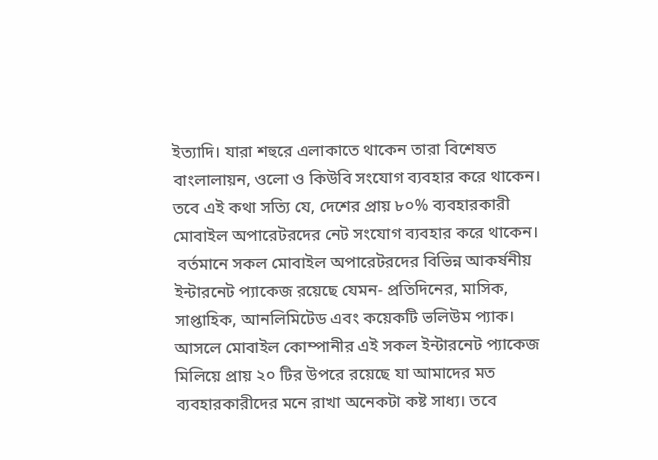ইত্যাদি। যারা শহুরে এলাকাতে থাকেন তারা বিশেষত বাংলালায়ন, ওলো ও কিউবি সংযোগ ব্যবহার করে থাকেন। তবে এই কথা সত্যি যে, দেশের প্রায় ৮০% ব্যবহারকারী মোবাইল অপারেটরদের নেট সংযোগ ব্যবহার করে থাকেন।
 বর্তমানে সকল মোবাইল অপারেটরদের বিভিন্ন আকর্ষনীয় ইন্টারনেট প্যাকেজ রয়েছে যেমন- প্রতিদিনের, মাসিক, সাপ্তাহিক, আনলিমিটেড এবং কয়েকটি ভলিউম প্যাক। আসলে মোবাইল কোম্পানীর এই সকল ইন্টারনেট প্যাকেজ মিলিয়ে প্রায় ২০ টির উপরে রয়েছে যা আমাদের মত ব্যবহারকারীদের মনে রাখা অনেকটা কষ্ট সাধ্য। তবে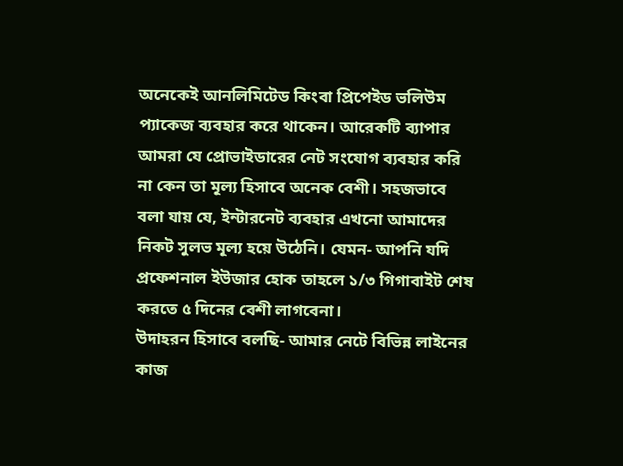অনেকেই আনলিমিটেড কিংবা প্রিপেইড ভলিউম প্যাকেজ ব্যবহার করে থাকেন। আরেকটি ব্যাপার আমরা যে প্রোভাইডারের নেট সংযোগ ব্যবহার করি না কেন তা মূল্য হিসাবে অনেক বেশী। সহজভাবে বলা যায় যে, ইন্টারনেট ব্যবহার এখনো আমাদের নিকট সুলভ মূল্য হয়ে উঠেনি। যেমন- আপনি যদি প্রফেশনাল ইউজার হোক তাহলে ১/৩ গিগাবাইট শেষ করতে ৫ দিনের বেশী লাগবেনা।
উদাহরন হিসাবে বলছি- আমার নেটে বিভিন্ন লাইনের কাজ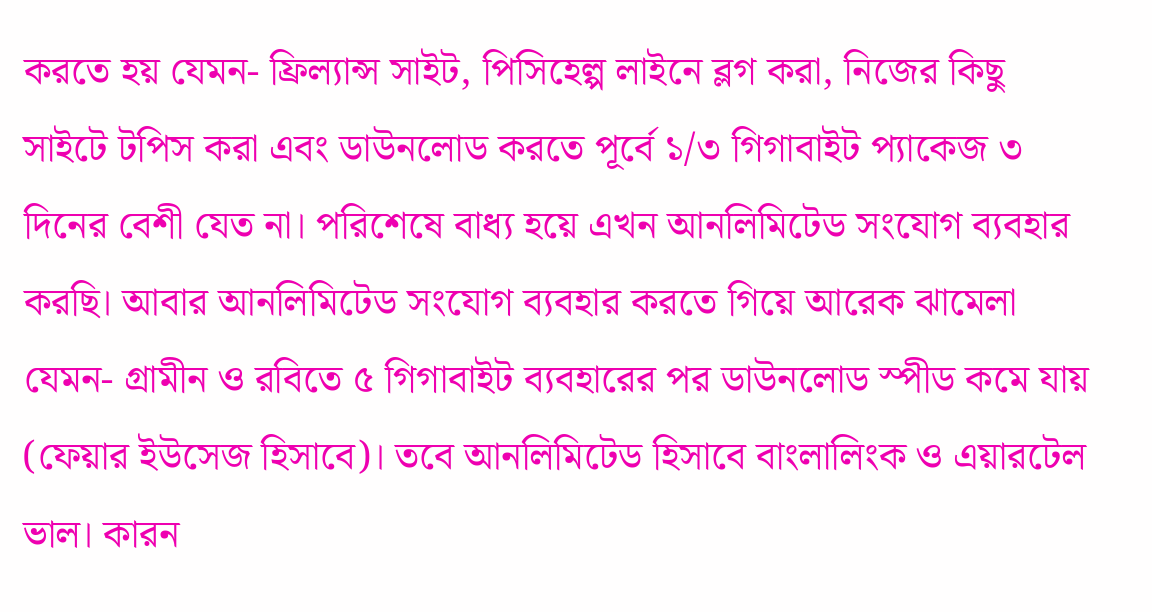করতে হয় যেমন- ফ্রিল্যান্স সাইট, পিসিহেল্প লাইনে ব্লগ করা, নিজের কিছু সাইটে টপিস করা এবং ডাউনলোড করতে পূর্বে ১/৩ গিগাবাইট প্যাকেজ ৩ দিনের বেশী যেত না। পরিশেষে বাধ্য হয়ে এখন আনলিমিটেড সংযোগ ব্যবহার করছি। আবার আনলিমিটেড সংযোগ ব্যবহার করতে গিয়ে আরেক ঝামেলা যেমন- গ্রামীন ও রবিতে ৫ গিগাবাইট ব্যবহারের পর ডাউনলোড স্পীড কমে যায় (ফেয়ার ইউসেজ হিসাবে)। তবে আনলিমিটেড হিসাবে বাংলালিংক ও এয়ারটেল ভাল। কারন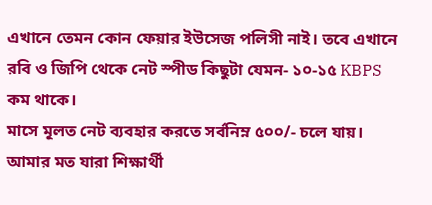এখানে তেমন কোন ফেয়ার ইউসেজ পলিসী নাই। তবে এখানে রবি ও জিপি থেকে নেট স্পীড কিছুটা যেমন- ১০-১৫ KBPS কম থাকে।
মাসে মূলত নেট ব্যবহার করতে সর্বনিম্ন ৫০০/- চলে যায়। আমার মত যারা শিক্ষার্থী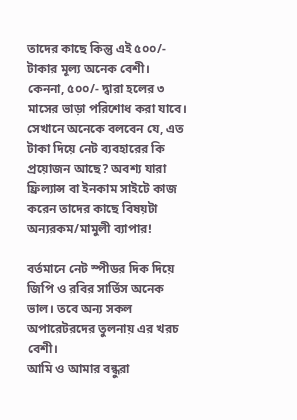তাদের কাছে কিন্তু এই ৫০০/- টাকার মূল্য অনেক বেশী। কেননা, ৫০০/- দ্বারা হলের ৩ মাসের ভাড়া পরিশোধ করা যাবে। সেখানে অনেকে বলবেন যে, এত টাকা দিয়ে নেট ব্যবহারের কি প্রয়োজন আছে? অবশ্য যারা ফ্রিল্যান্স বা ইনকাম সাইটে কাজ করেন তাদের কাছে বিষয়টা অন্যরকম/মামুলী ব্যাপার!

বর্তমানে নেট স্পীডর দিক দিয়ে জিপি ও রবির সার্ভিস অনেক ভাল। তবে অন্য সকল অপারেটরদের তুলনায় এর খরচ বেশী।
আমি ও আমার বন্ধুরা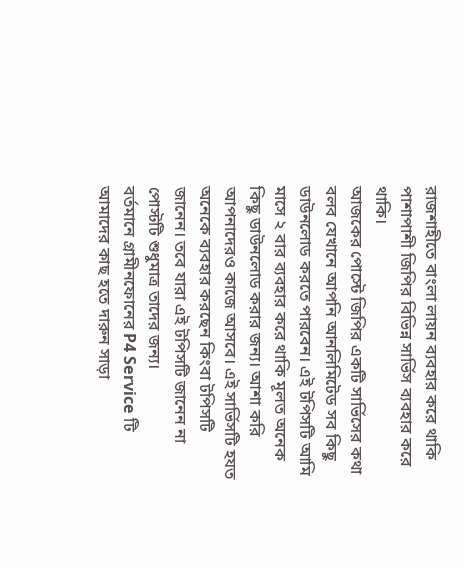রাজশাহীতে বাংলা লায়ন ব্যবহার করে থাকি পাশাপাশী জিপির বিভিন্ন সার্ভিস ব্যবহার করে থাকি।
আজকের পোস্টে জিপির একটি সার্ভিসের কথা বলব যেখানে আপনি আনলিমিটেড সব কিছু ডাউনলোড করতে পারবেন। এই টপিসটি আমি মাসে ২ বার ব্যবহার করে থাকি মূলত অনেক কিছু ডাউনলোড করার জন্য। আশা করি আপনাদেরও কাজে আসবে। এই সার্ভিসটি হযত অনেকে ব্যবহার করছেন কিংবা টপিসটি জানেন। তবে যারা এই টপিসটি জানেন না পোস্টটি শুধুমাত্র তাদের জন্য।
বর্তমানে গ্রামীনফোনের P4 Service টি আমাদের কাছ হতে দারুন সাড়া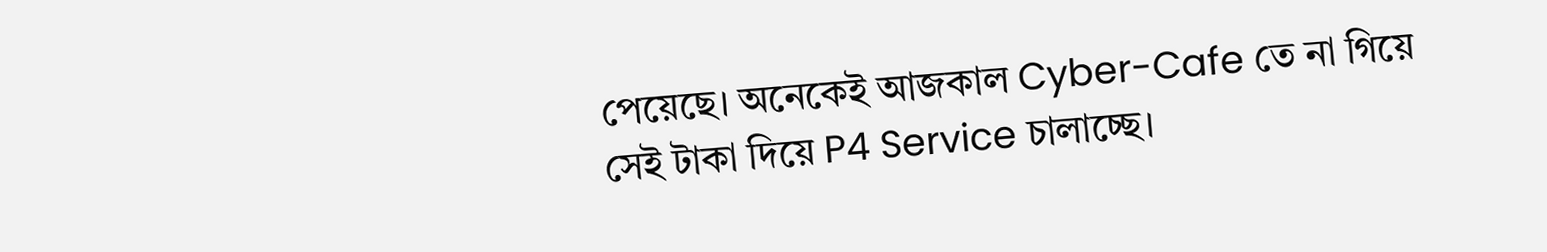পেয়েছে। অনেকেই আজকাল Cyber-Cafe তে না গিয়ে সেই টাকা দিয়ে P4 Service চালাচ্ছে।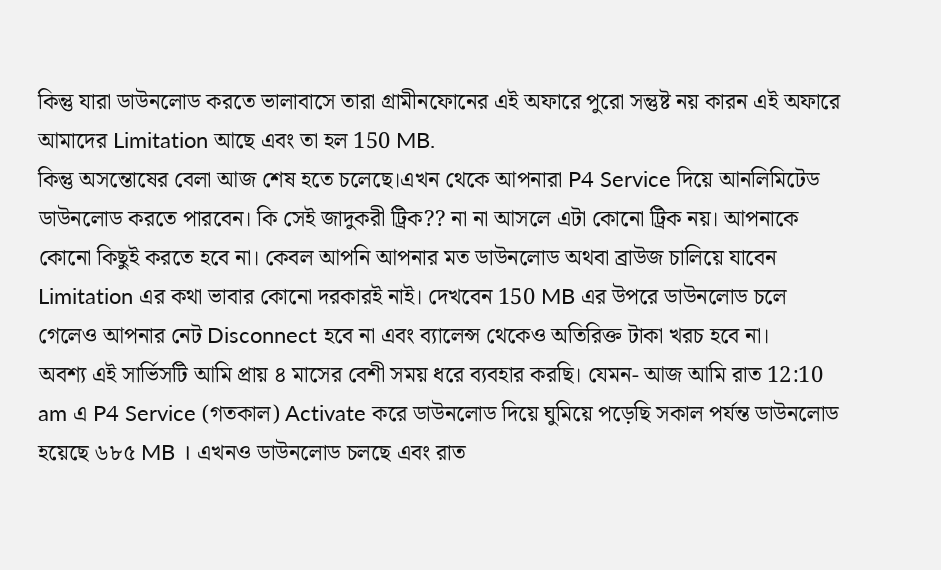কিন্তু যারা ডাউনলোড করতে ভালাবাসে তারা গ্রামীনফোনের এই অফারে পুরো সন্তুষ্ট নয় কারন এই অফারে আমাদের Limitation আছে এবং তা হল 150 MB.
কিন্তু অসন্তোষের বেলা আজ শেষ হতে চলেছে।এখন থেকে আপনারা P4 Service দিয়ে আনলিমিটেড ডাউনলোড করতে পারবেন। কি সেই জাদুকরী ট্রিক?? না না আসলে এটা কোনো ট্রিক নয়। আপনাকে কোনো কিছুই করতে হবে না। কেবল আপনি আপনার মত ডাউনলোড অথবা ব্রাউজ চালিয়ে যাবেন Limitation এর কথা ভাবার কোনো দরকারই নাই। দেখবেন 150 MB এর উপরে ডাউনলোড চলে গেলেও আপনার নেট Disconnect হবে না এবং ব্যালেন্স থেকেও অতিরিক্ত টাকা খরচ হবে না।
অবশ্য এই সার্ভিসটি আমি প্রায় ৪ মাসের বেশী সময় ধরে ব্যবহার করছি। যেমন- আজ আমি রাত 12:10 am এ P4 Service (গতকাল) Activate করে ডাউনলোড দিয়ে ঘুমিয়ে পড়েছি সকাল পর্যন্ত ডাউনলোড হয়েছে ৬৮৫ MB । এখনও ডাউনলোড চলছে এবং রাত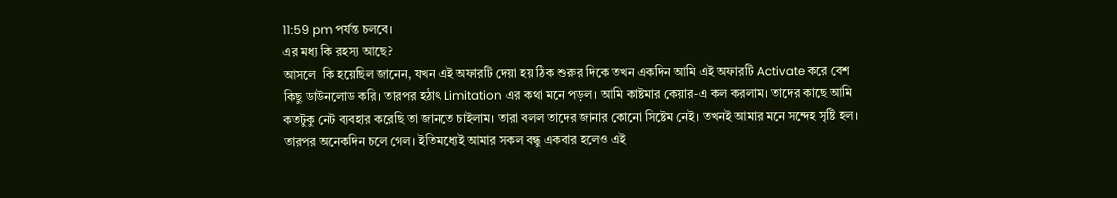11:59 pm পর্যন্ত চলবে।
এর মধ্য কি রহস্য আছে?
আসলে  কি হয়েছিল জানেন, যখন এই অফারটি দেয়া হয় ঠিক শুরুর দিকে তখন একদিন আমি এই অফারটি Activate করে বেশ কিছু ডাউনলোড করি। তারপর হঠাৎ Limitation এর কথা মনে পড়ল। আমি কাষ্টমার কেয়ার-এ কল করলাম। তাদের কাছে আমি কতটুকু নেট ব্যবহার করেছি তা জানতে চাইলাম। তারা বলল তাদের জানার কোনো সিষ্টেম নেই। তখনই আমার মনে সন্দেহ সৃষ্টি হল। তারপর অনেকদিন চলে গেল। ইতিমধ্যেই আমার সকল বন্ধু একবার হলেও এই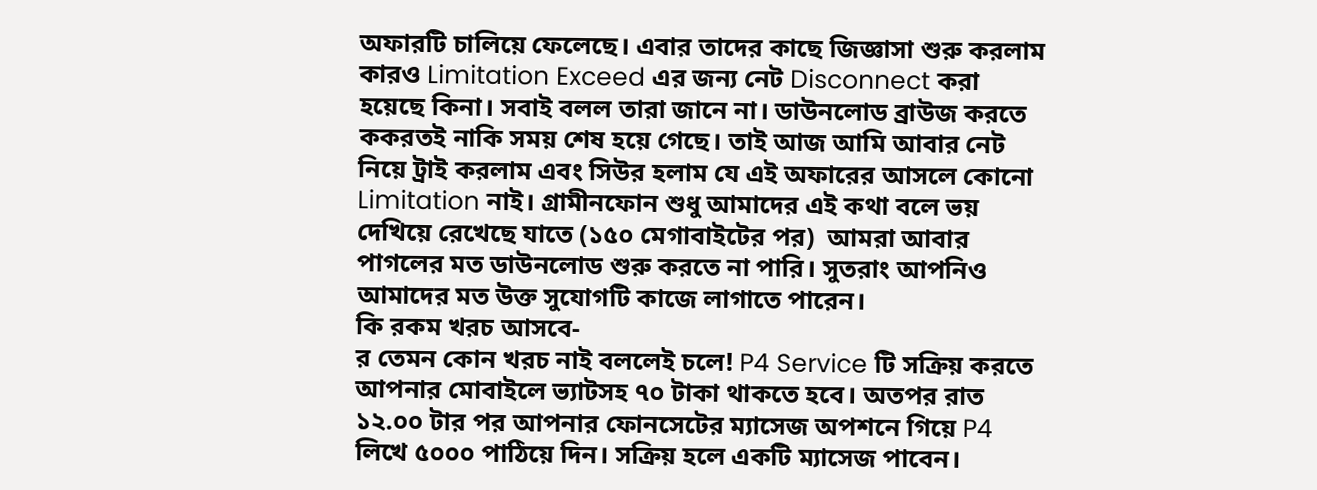অফারটি চালিয়ে ফেলেছে। এবার তাদের কাছে জিজ্ঞাসা শুরু করলাম কারও Limitation Exceed এর জন্য নেট Disconnect করা হয়েছে কিনা। সবাই বলল তারা জানে না। ডাউনলোড ব্রাউজ করতে ককরতই নাকি সময় শেষ হয়ে গেছে। তাই আজ আমি আবার নেট নিয়ে ট্রাই করলাম এবং সিউর হলাম যে এই অফারের আসলে কোনো Limitation নাই। গ্রামীনফোন শুধু আমাদের এই কথা বলে ভয় দেখিয়ে রেখেছে যাতে (১৫০ মেগাবাইটের পর)  আমরা আবার পাগলের মত ডাউনলোড শুরু করতে না পারি। সুতরাং আপনিও আমাদের মত উক্ত সুযোগটি কাজে লাগাতে পারেন।
কি রকম খরচ আসবে-
র তেমন কোন খরচ নাই বললেই চলে! P4 Service টি সক্রিয় করতে আপনার মোবাইলে ভ্যাটসহ ৭০ টাকা থাকতে হবে। অতপর রাত ১২.০০ টার পর আপনার ফোনসেটের ম্যাসেজ অপশনে গিয়ে P4 লিখে ৫০০০ পাঠিয়ে দিন। সক্রিয় হলে একটি ম্যাসেজ পাবেন।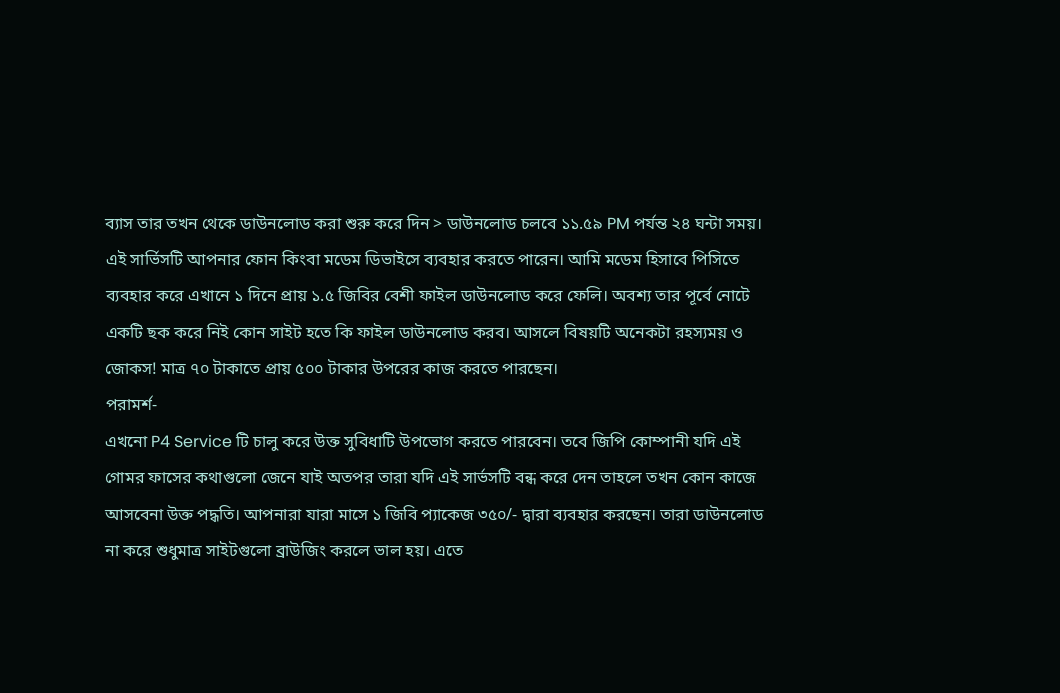ব্যাস তার তখন থেকে ডাউনলোড করা শুরু করে দিন > ডাউনলোড চলবে ১১.৫৯ PM পর্যন্ত ২৪ ঘন্টা সময়।
এই সার্ভিসটি আপনার ফোন কিংবা মডেম ডিভাইসে ব্যবহার করতে পারেন। আমি মডেম হিসাবে পিসিতে ব্যবহার করে এখানে ১ দিনে প্রায় ১.৫ জিবির বেশী ফাইল ডাউনলোড করে ফেলি। অবশ্য তার পূর্বে নোটে একটি ছক করে নিই কোন সাইট হতে কি ফাইল ডাউনলোড করব। আসলে বিষয়টি অনেকটা রহস্যময় ও জোকস! মাত্র ৭০ টাকাতে প্রায় ৫০০ টাকার উপরের কাজ করতে পারছেন।
পরামর্শ-
এখনো P4 Service টি চালু করে উক্ত সুবিধাটি উপভোগ করতে পারবেন। তবে জিপি কোম্পানী যদি এই গোমর ফাসের কথাগুলো জেনে যাই অতপর তারা যদি এই সার্ভসটি বন্ধ করে দেন তাহলে তখন কোন কাজে আসবেনা উক্ত পদ্ধতি। আপনারা যারা মাসে ১ জিবি প্যাকেজ ৩৫০/- দ্বারা ব্যবহার করছেন। তারা ডাউনলোড না করে শুধুমাত্র সাইটগুলো ব্রাউজিং করলে ভাল হয়। এতে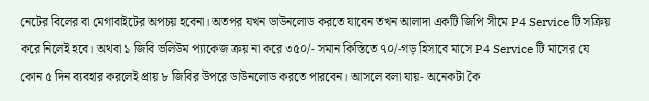নেটের বিলের বা মেগাবাইটের অপচয় হবেনা। অতপর যখন ডাউনলোড করতে যাবেন তখন আলাদা একটি জিপি সীমে P4 Service টি সক্রিয় করে নিলেই হবে। অথবা ১ জিবি ভলিউম প্যাকেজ ক্রয় না করে ৩৫০/- সমান কিস্তিতে ৭০/-গড় হিসাবে মাসে P4 Service টি মাসের যে কোন ৫ দিন ব্যবহার করলেই প্রায় ৮ জিবির উপরে ডাউনলোড করতে পারবেন। আসলে বলা যায়- অনেকটা কৈ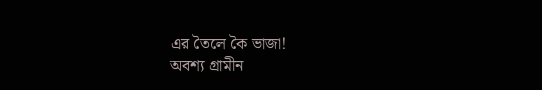এর তৈলে কৈ ভাজা!
অবশ্য গ্রামীন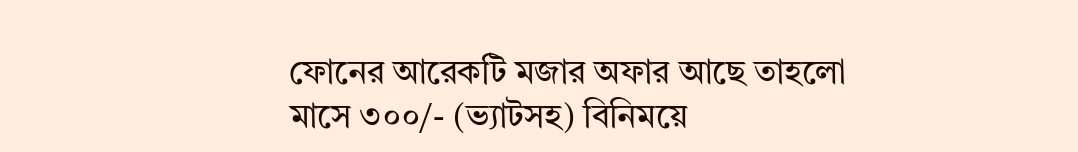ফোনের আরেকটি মজার অফার আছে তাহলো মাসে ৩০০/- (ভ্যাটসহ) বিনিময়ে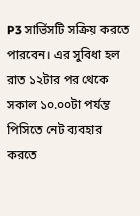P3 সার্ভিসটি সক্রিয় করতে পারবেন। এর সুবিধা হল রাত ১২টার পর থেকে সকাল ১০.০০টা পর্যন্ত পিসিতে নেট ব্যবহার করতে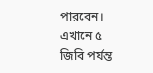পারবেন। এখানে ৫ জিবি পর্যন্ত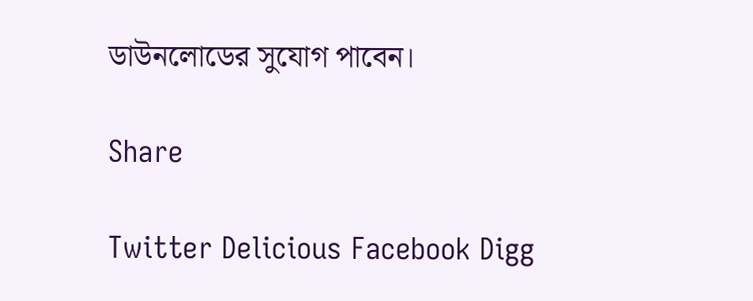ডাউনলোডের সুযোগ পাবেন।

Share

Twitter Delicious Facebook Digg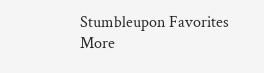Stumbleupon Favorites More